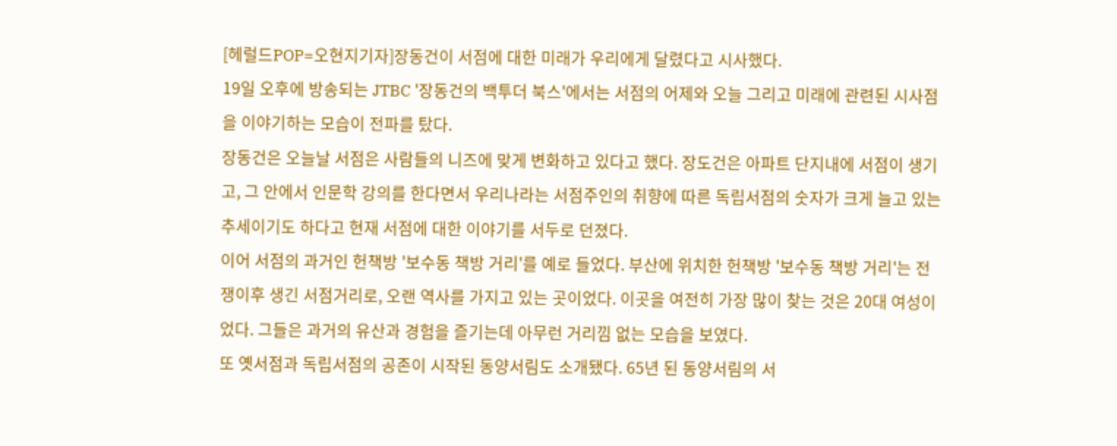[헤럴드POP=오현지기자]장동건이 서점에 대한 미래가 우리에게 달렸다고 시사했다.
19일 오후에 방송되는 JTBC '장동건의 백투더 북스'에서는 서점의 어제와 오늘 그리고 미래에 관련된 시사점을 이야기하는 모습이 전파를 탔다.
장동건은 오늘날 서점은 사람들의 니즈에 맞게 변화하고 있다고 했다. 장도건은 아파트 단지내에 서점이 생기고, 그 안에서 인문학 강의를 한다면서 우리나라는 서점주인의 취향에 따른 독립서점의 숫자가 크게 늘고 있는 추세이기도 하다고 현재 서점에 대한 이야기를 서두로 던졌다.
이어 서점의 과거인 헌책방 '보수동 책방 거리'를 예로 들었다. 부산에 위치한 헌책방 '보수동 책방 거리'는 전쟁이후 생긴 서점거리로, 오랜 역사를 가지고 있는 곳이었다. 이곳을 여전히 가장 많이 찾는 것은 20대 여성이었다. 그들은 과거의 유산과 경험을 즐기는데 아무런 거리낌 없는 모습을 보였다.
또 옛서점과 독립서점의 공존이 시작된 동양서림도 소개됐다. 65년 된 동양서림의 서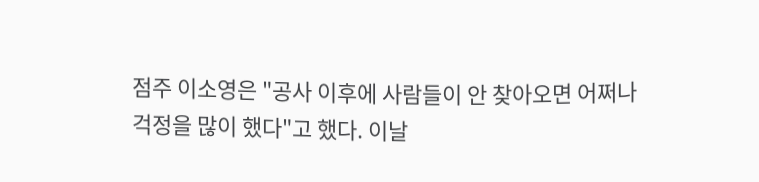점주 이소영은 "공사 이후에 사람들이 안 찾아오면 어쩌나 걱정을 많이 했다"고 했다. 이날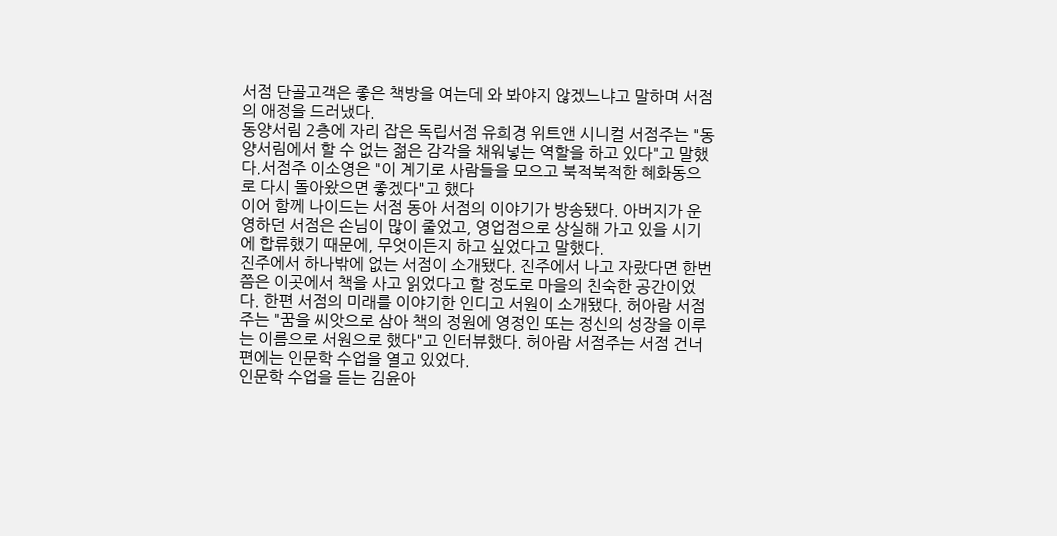서점 단골고객은 좋은 책방을 여는데 와 봐야지 않겠느냐고 말하며 서점의 애정을 드러냈다.
동양서림 2층에 자리 잡은 독립서점 유희경 위트앤 시니컬 서점주는 "동양서림에서 할 수 없는 젊은 감각을 채워넣는 역할을 하고 있다"고 말했다.서점주 이소영은 "이 계기로 사람들을 모으고 북적북적한 혜화동으로 다시 돌아왔으면 좋겠다"고 했다
이어 함께 나이드는 서점 동아 서점의 이야기가 방송됐다. 아버지가 운영하던 서점은 손님이 많이 줄었고, 영업점으로 상실해 가고 있을 시기에 합류했기 때문에, 무엇이든지 하고 싶었다고 말했다.
진주에서 하나밖에 없는 서점이 소개됐다. 진주에서 나고 자랐다면 한번쯤은 이곳에서 책을 사고 읽었다고 할 정도로 마을의 친숙한 공간이었다. 한편 서점의 미래를 이야기한 인디고 서원이 소개됐다. 허아람 서점주는 "꿈을 씨앗으로 삼아 책의 정원에 영정인 또는 정신의 성장을 이루는 이름으로 서원으로 했다"고 인터뷰했다. 허아람 서점주는 서점 건너편에는 인문학 수업을 열고 있었다.
인문학 수업을 듣는 김윤아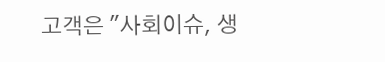고객은 "사회이슈, 생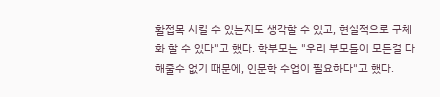활접목 시킬 수 있는지도 생각할 수 있고, 현실적으로 구체화 할 수 있다"고 했다. 학부모는 "우리 부모들이 모든걸 다 해줄수 없기 때문에, 인문학 수업이 필요하다"고 했다.